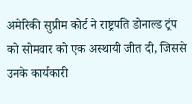अमेरिकी सुप्रीम कोर्ट ने राष्ट्रपति डोनाल्ड ट्रंप को सोमवार को एक अस्थायी जीत दी, जिससे उनके कार्यकारी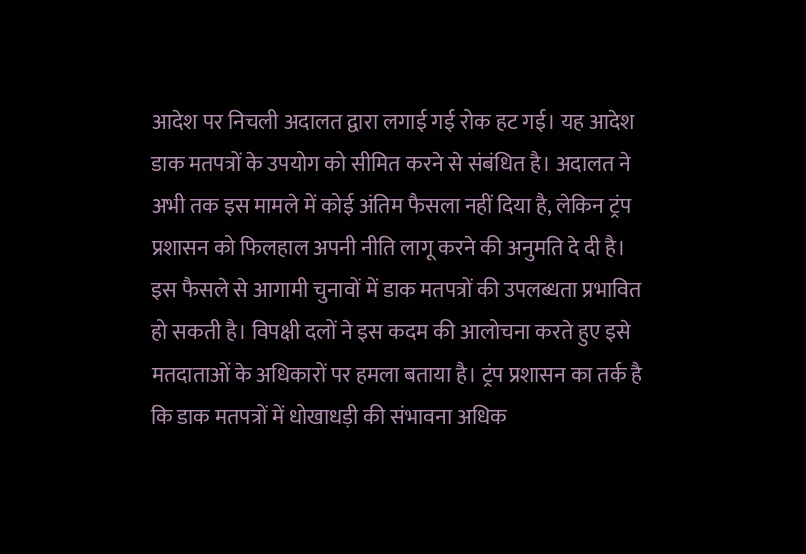आदेश पर निचली अदालत द्वारा लगाई गई रोक हट गई। यह आदेश डाक मतपत्रों के उपयोग को सीमित करने से संबंधित है। अदालत ने अभी तक इस मामले में कोई अंतिम फैसला नहीं दिया है, लेकिन ट्रंप प्रशासन को फिलहाल अपनी नीति लागू करने की अनुमति दे दी है। इस फैसले से आगामी चुनावों में डाक मतपत्रों की उपलब्धता प्रभावित हो सकती है। विपक्षी दलों ने इस कदम की आलोचना करते हुए इसे मतदाताओं के अधिकारों पर हमला बताया है। ट्रंप प्रशासन का तर्क है कि डाक मतपत्रों में धोखाधड़ी की संभावना अधिक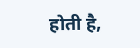होती है,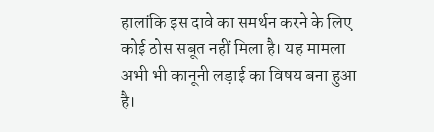हालांकि इस दावे का समर्थन करने के लिए कोई ठोस सबूत नहीं मिला है। यह मामला अभी भी कानूनी लड़ाई का विषय बना हुआ है।